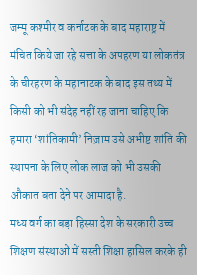जम्मू कश्मीर व कर्नाटक के बाद महाराष्ट्र में मंचित किये जा रहे सत्ता के अपहरण या लोकतंत्र के चीरहरण के महानाटक के बाद इस तथ्य में किसी को भी संदेह नहीं रह जाना चाहिए कि हमारा ‘शांतिकामी’ निज़ाम उसे अभीष्ट शांति की स्थापना के लिए लोक लाज को भी उसकी औकात बता देने पर आमादा है.
मध्य वर्ग का बड़ा हिस्सा देश के सरकारी उच्च शिक्षण संस्थाओं में सस्ती शिक्षा हासिल करके ही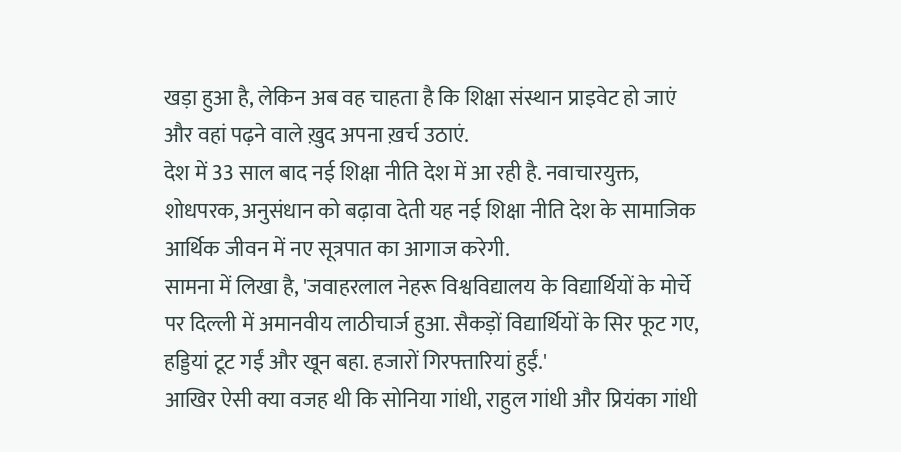खड़ा हुआ है, लेकिन अब वह चाहता है कि शिक्षा संस्थान प्राइवेट हो जाएं और वहां पढ़ने वाले ख़ुद अपना ख़र्च उठाएं.
देश में 33 साल बाद नई शिक्षा नीति देश में आ रही है. नवाचारयुक्त, शोधपरक, अनुसंधान को बढ़ावा देती यह नई शिक्षा नीति देश के सामाजिक आर्थिक जीवन में नए सूत्रपात का आगाज करेगी.
सामना में लिखा है, 'जवाहरलाल नेहरू विश्वविद्यालय के विद्यार्थियों के मोर्चे पर दिल्ली में अमानवीय लाठीचार्ज हुआ. सैकड़ों विद्यार्थियों के सिर फूट गए, हड्डियां टूट गईं और खून बहा. हजारों गिरफ्तारियां हुईं.'
आखिर ऐसी क्या वजह थी कि सोनिया गांधी, राहुल गांधी और प्रियंका गांधी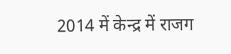2014 में केन्द्र में राजग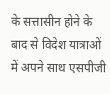के सत्तासीन होने के बाद से विदेश यात्राओं में अपने साथ एसपीजी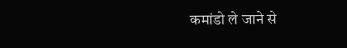कमांडो ले जाने से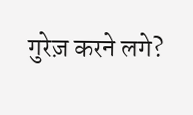गुरेज़ करने लगे?